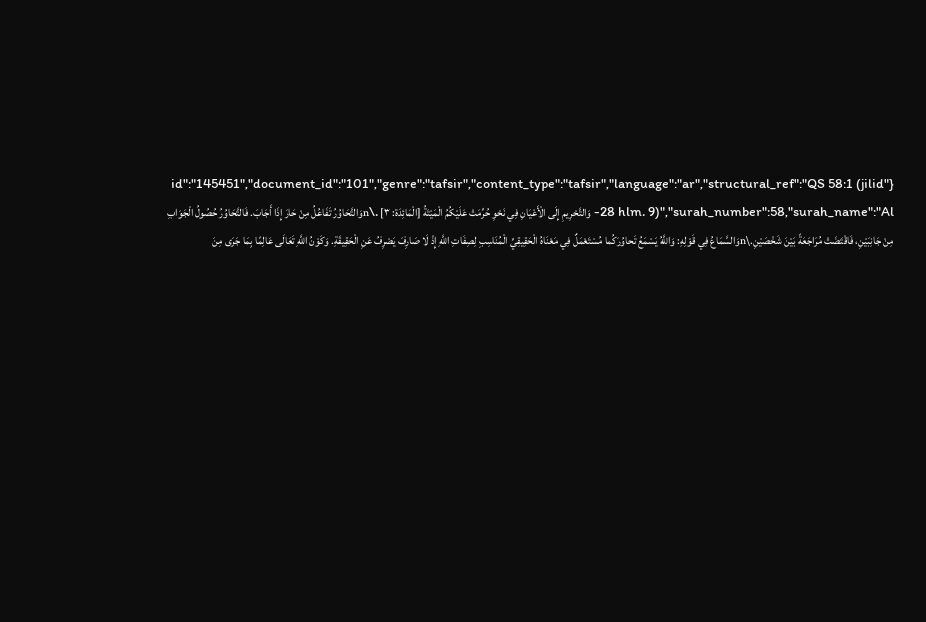{"id":"145451","document_id":"101","genre":"tafsir","content_type":"tafsir","language":"ar","structural_ref":"QS 58:1 (jilid 28 hlm. 9)","surah_number":58,"surah_name":"Al- وَالتَّحْرِيمِ إِلَى الْأَعْيَانِ فِي نَحْوِ حُرِّمَتْ عَلَيْكُمُ الْمَيْتَةُ [الْمَائِدَة: ٣] .\nوَالتَّحَاوُرُ تَفَاعُلُ مِنْ حَارَ إِذَا أَجَابَ. فَالتَّحَاوُرُ حُصُولُ الْجَوَابِ مِنْ جَانِبَيْنِ، فَاقْتَضَتْ مُرَاجَعَةً بَيْنَ شَخْصَيْنِ.\nوَالسَّمَاعُ فِي قَوْلِهِ: وَاللَّهُ يَسْمَعُ تَحاوُرَكُما مُسْتَعْمَلٌ فِي مَعْنَاهُ الْحَقِيقِيِّ الْمُنَاسِبِ لِصِفَاتِ اللَّهِ إِذْ لَا صَارِفَ يَصْرِفُ عَنِ الْحَقِيقَةِ. وَكَوْنُ اللَّهِ تَعَالَى عَالِمًا بِمَا جَرَى مِنَ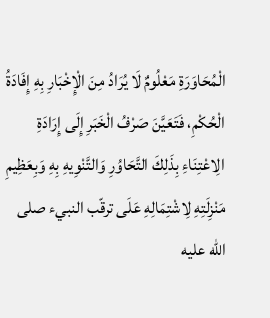الْمُحَاوَرَةِ مَعْلُومٌ لَا يُرَادُ مِنَ الْإِخْبَارِ بِهِ إِفَادَةُ الْحُكْمِ، فَتَعَيَّنَ صَرْفُ الْخَبَرِ إِلَى إِرَادَةِ الِاعْتِنَاءِ بِذَلِكَ التَّحَاوُرِ وَالتَّنْوِيهِ بِهِ وَبِعَظِيمِ مَنْزِلَتِهِ لِاشْتِمَالِهِ عَلَى ترقّب النبيء صلى الله عليه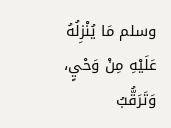وسلم مَا يُنْزِلُهُ عَلَيْهِ مِنْ وَحْيٍ، وَتَرَقُّبُ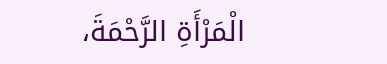الْمَرْأَةِ الرَّحْمَةَ،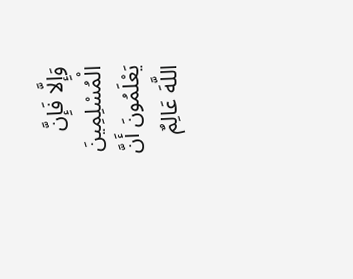وَإِلَّا فَإِنَّ الْمُسْلِمِينَ يَعْلَمُونَ أَنَّ اللَّهَ عَالِمٌ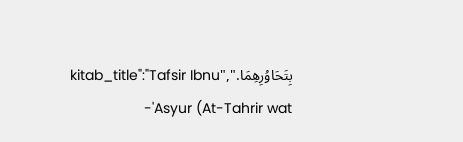بِتَحَاوُرِهِمَا.","kitab_title":"Tafsir Ibnu 'Asyur (At-Tahrir wat-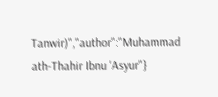Tanwir)","author":"Muhammad ath-Thahir Ibnu 'Asyur"}